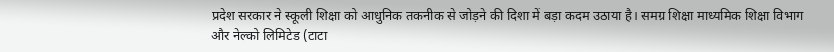प्रदेश सरकार ने स्कूली शिक्षा को आधुनिक तकनीक से जोड़ने की दिशा में बड़ा कदम उठाया है। समग्र शिक्षा माध्यमिक शिक्षा विभाग और नेल्को लिमिटेड (टाटा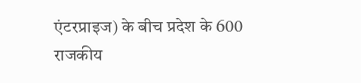एंटरप्राइज) के बीच प्रदेश के 600 राजकीय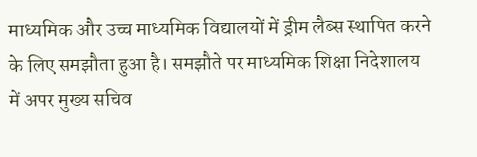माध्यमिक और उच्च माध्यमिक विद्यालयों में ड्रीम लैब्स स्थापित करने के लिए समझौता हुआ है। समझौते पर माध्यमिक शिक्षा निदेशालय में अपर मुख्य सचिव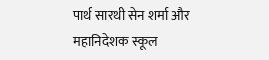पार्थ सारथी सेन शर्मा और महानिदेशक स्कूल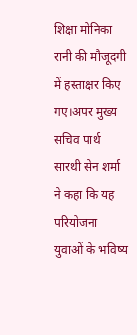शिक्षा मोनिका रानी की मौजूदगी में हस्ताक्षर किए गए।अपर मुख्य सचिव पार्थ सारथी सेन शर्मा ने कहा कि यह परियोजना युवाओं के भविष्य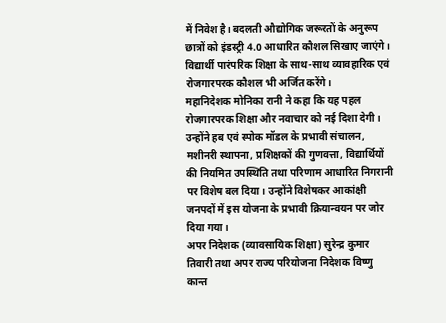में निवेश है। बदलती औद्योगिक जरूरतों के अनुरूप छात्रों को इंडस्ट्री 4.0 आधारित कौशल सिखाए जाएंगे। विद्यार्थी पारंपरिक शिक्षा के साथ-साथ व्यावहारिक एवं रोजगारपरक कौशल भी अर्जित करेंगे।
महानिदेशक मोनिका रानी ने कहा कि यह पहल रोजगारपरक शिक्षा और नवाचार को नई दिशा देगी। उन्होंने हब एवं स्पोक मॉडल के प्रभावी संचालन, मशीनरी स्थापना, प्रशिक्षकों की गुणवत्ता, विद्यार्थियों की नियमित उपस्थिति तथा परिणाम आधारित निगरानी पर विशेष बल दिया। उन्होंने विशेषकर आकांक्षी जनपदों में इस योजना के प्रभावी क्रियान्वयन पर जोर दिया गया।
अपर निदेशक (व्यावसायिक शिक्षा) सुरेन्द्र कुमार तिवारी तथा अपर राज्य परियोजना निदेशक विष्णु कान्त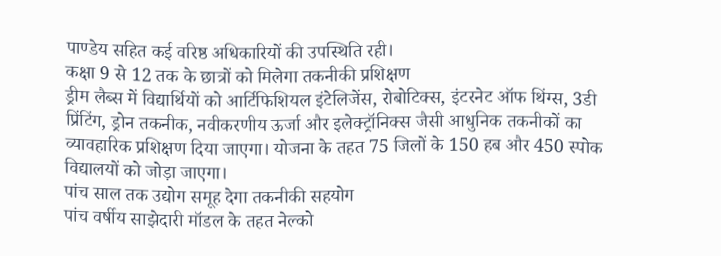पाण्डेय सहित कई वरिष्ठ अधिकारियों की उपस्थिति रही।
कक्षा 9 से 12 तक के छात्रों को मिलेगा तकनीकी प्रशिक्षण
ड्रीम लैब्स में विद्यार्थियों को आर्टिफिशियल इंटेलिजेंस, रोबोटिक्स, इंटरनेट ऑफ थिंग्स, 3डी प्रिंटिंग, ड्रोन तकनीक, नवीकरणीय ऊर्जा और इलेक्ट्रॉनिक्स जैसी आधुनिक तकनीकों का व्यावहारिक प्रशिक्षण दिया जाएगा। योजना के तहत 75 जिलों के 150 हब और 450 स्पोक विद्यालयों को जोड़ा जाएगा।
पांच साल तक उद्योग समूह देगा तकनीकी सहयोग
पांच वर्षीय साझेदारी मॉडल के तहत नेल्को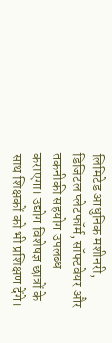लिमिटेड आधुनिक मशीनरी, डिजिटल प्लेटफॉर्म, सॉफ्टवेयर और तकनीकी सहयोग उपलब्ध कराएगा। उद्योग विशेषज्ञ छात्रों के साथ शिक्षकों को भी प्रशिक्षण देंगे।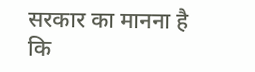सरकार का मानना है कि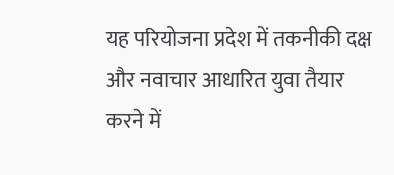यह परियोजना प्रदेश में तकनीकी दक्ष और नवाचार आधारित युवा तैयार करने में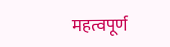महत्वपूर्ण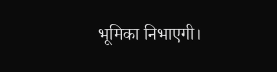भूमिका निभाएगी।